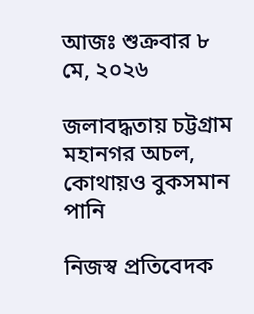আজঃ শুক্রবার ৮ মে, ২০২৬

জলাবদ্ধতায় চট্টগ্রাম মহানগর অচল, কোথায়ও বুকসমান পানি

নিজস্ব প্রতিবেদক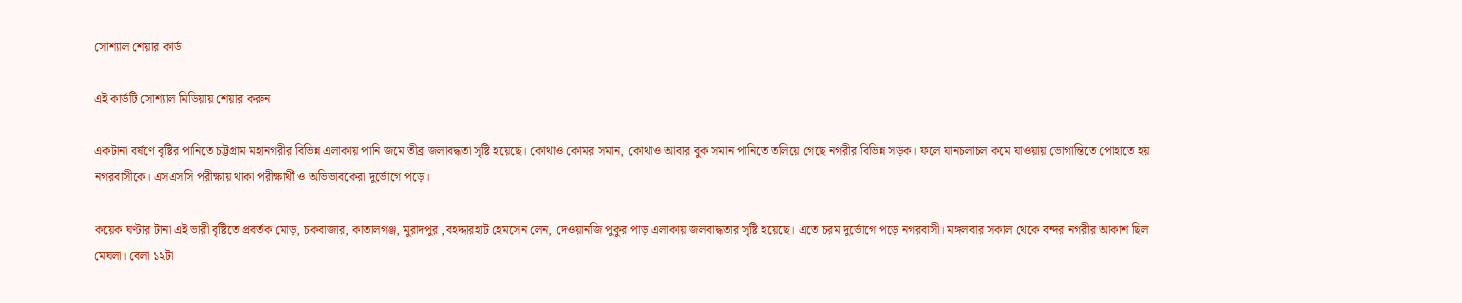সোশ্যাল শেয়ার কার্ড

এই কার্ডটি সোশ্যাল মিডিয়ায় শেয়ার করুন

একটানা বর্ষণে বৃষ্টির পানিতে চট্টগ্রাম মহানগরীর বিভিন্ন এলাকায় পানি জমে তীব্র জলাবদ্ধতা সৃষ্টি হয়েছে। কোথাও কোমর সমান, কোথাও আবার বুক সমান পানিতে তলিয়ে গেছে নগরীর বিভিন্ন সড়ক। ফলে যানচলাচল কমে যাওয়ায় ভোগান্তিতে পোহাতে হয় নগরবাসীকে। এসএসসি পরীক্ষায় থাকা পরীক্ষার্থী ও অভিভাবকেরা দুর্ভোগে পড়ে।

কয়েক ঘণ্টার টানা এই ভারী বৃষ্টিতে প্রবর্তক মোড়, চকবাজার, কাতালগঞ্জ, মুরাদপুর ,বহদ্দারহাট হেমসেন লেন, দেওয়ানজি পুকুর পাড় এলাকায় জলবাদ্ধতার সৃষ্টি হয়েছে। এতে চরম দুর্ভোগে পড়ে নগরবাসী। মঙ্গলবার সকাল থেকে বন্দর নগরীর আকাশ ছিল মেঘলা। বেলা ১২টা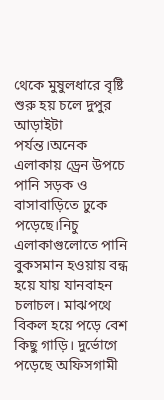থেকে মুষুলধারে বৃষ্টি শুরু হয় চলে দুপুর আড়াইটা পর্যন্ত।অনেক এলাকায় ড্রেন উপচে পানি সড়ক ও বাসাবাড়িতে ঢুকে পড়েছে।নিচু এলাকাগুলোতে পানি বুকসমান হওয়ায় বন্ধ হয়ে যায় যানবাহন চলাচল। মাঝপথে বিকল হয়ে পড়ে বেশ কিছু গাড়ি। দুর্ভোগে পড়েছে অফিসগামী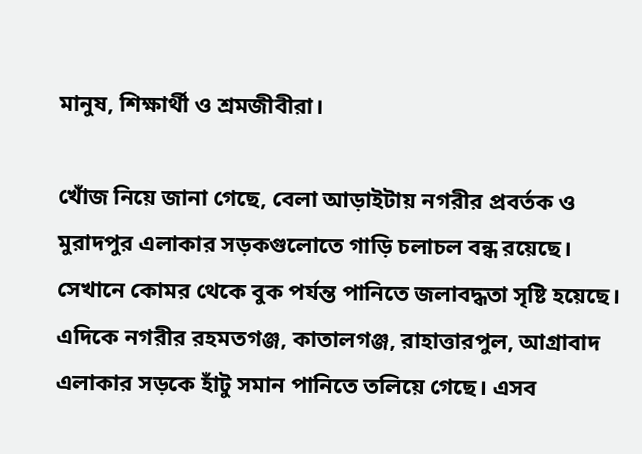মানুষ, শিক্ষার্থী ও শ্রমজীবীরা।

খোঁজ নিয়ে জানা গেছে, বেলা আড়াইটায় নগরীর প্রবর্তক ও মুরাদপুর এলাকার সড়কগুলোতে গাড়ি চলাচল বন্ধ রয়েছে। সেখানে কোমর থেকে বুক পর্যন্ত পানিতে জলাবদ্ধতা সৃষ্টি হয়েছে। এদিকে নগরীর রহমতগঞ্জ, কাতালগঞ্জ, রাহাত্তারপুল, আগ্রাবাদ এলাকার সড়কে হাঁটু সমান পানিতে তলিয়ে গেছে। এসব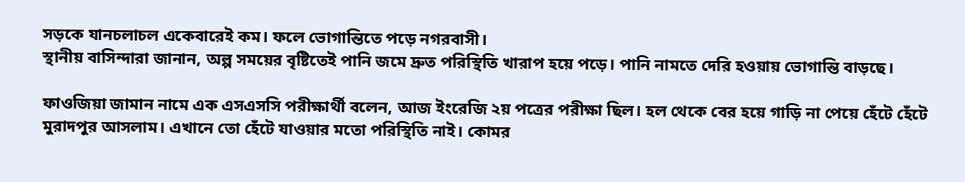সড়কে যানচলাচল একেবারেই কম। ফলে ভোগান্তিতে পড়ে নগরবাসী।
স্থানীয় বাসিন্দারা জানান, অল্প সময়ের বৃষ্টিতেই পানি জমে দ্রুত পরিস্থিতি খারাপ হয়ে পড়ে। পানি নামতে দেরি হওয়ায় ভোগান্তি বাড়ছে।

ফাওজিয়া জামান নামে এক এসএসসি পরীক্ষার্থী বলেন, আজ ইংরেজি ২য় পত্রের পরীক্ষা ছিল। হল থেকে বের হয়ে গাড়ি না পেয়ে হেঁটে হেঁটে মুরাদপুর আসলাম। এখানে তো হেঁটে যাওয়ার মতো পরিস্থিতি নাই। কোমর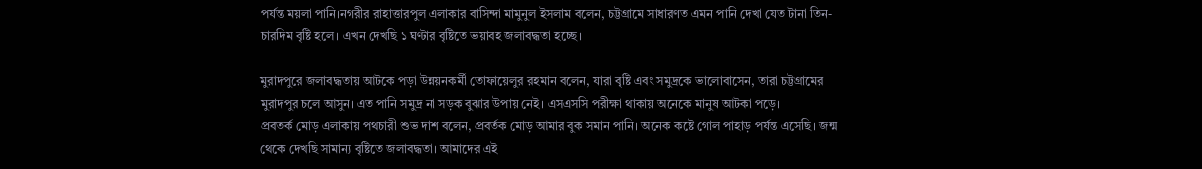পর্যন্ত ময়লা পানি।নগরীর রাহাত্তারপুল এলাকার বাসিন্দা মামুনুল ইসলাম বলেন, চট্টগ্রামে সাধারণত এমন পানি দেখা যেত টানা তিন-চারদিম বৃষ্টি হলে। এখন দেখছি ১ ঘণ্টার বৃষ্টিতে ভয়াবহ জলাবদ্ধতা হচ্ছে।

মুরাদপুরে জলাবদ্ধতায় আটকে পড়া উন্নয়নকর্মী তোফায়েলুর রহমান বলেন, যারা বৃষ্টি এবং সমুদ্রকে ভালোবাসেন, তারা চট্টগ্রামের মুরাদপুর চলে আসুন। এত পানি সমুদ্র না সড়ক বুঝার উপায় নেই। এসএসসি পরীক্ষা থাকায় অনেকে মানুষ আটকা পড়ে।
প্রবতর্ক মোড় এলাকায় পথচারী শুভ দাশ বলেন, প্রবর্তক মোড় আমার বুক সমান পানি। অনেক কষ্টে গোল পাহাড় পর্যন্ত এসেছি। জন্ম থেকে দেখছি সামান্য বৃষ্টিতে জলাবদ্ধতা। আমাদের এই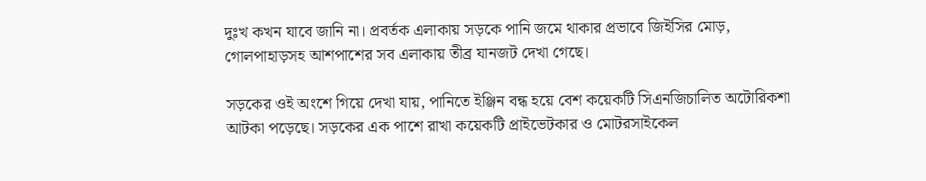দুঃখ কখন যাবে জানি না। প্রবর্তক এলাকায় সড়কে পানি জমে থাকার প্রভাবে জিইসির মোড়, গোলপাহাড়সহ আশপাশের সব এলাকায় তীব্র যানজট দেখা গেছে।

সড়কের ওই অংশে গিয়ে দেখা যায়, পানিতে ইঞ্জিন বন্ধ হয়ে বেশ কয়েকটি সিএনজিচালিত অটোরিকশা আটকা পড়েছে। সড়কের এক পাশে রাখা কয়েকটি প্রাইভেটকার ও মোটরসাইকেল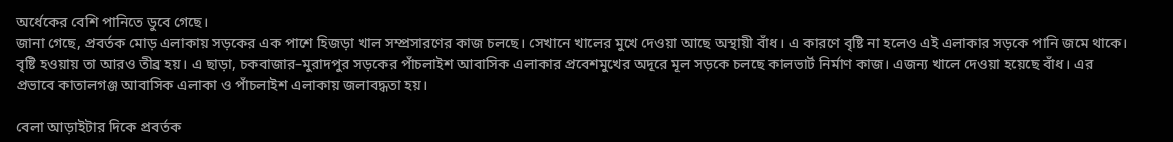অর্ধেকের বেশি পানিতে ডুবে গেছে।
জানা গেছে, প্রবর্তক মোড় এলাকায় সড়কের এক পাশে হিজড়া খাল সম্প্রসারণের কাজ চলছে। সেখানে খালের মুখে দেওয়া আছে অস্থায়ী বাঁধ। এ কারণে বৃষ্টি না হলেও এই এলাকার সড়কে পানি জমে থাকে। বৃষ্টি হওয়ায় তা আরও তীব্র হয়। এ ছাড়া, চকবাজার–মুরাদপুর সড়কের পাঁচলাইশ আবাসিক এলাকার প্রবেশমুখের অদূরে মূল সড়কে চলছে কালভার্ট নির্মাণ কাজ। এজন্য খালে দেওয়া হয়েছে বাঁধ। এর প্রভাবে কাতালগঞ্জ আবাসিক এলাকা ও পাঁচলাইশ এলাকায় জলাবদ্ধতা হয়।

বেলা আড়াইটার দিকে প্রবর্তক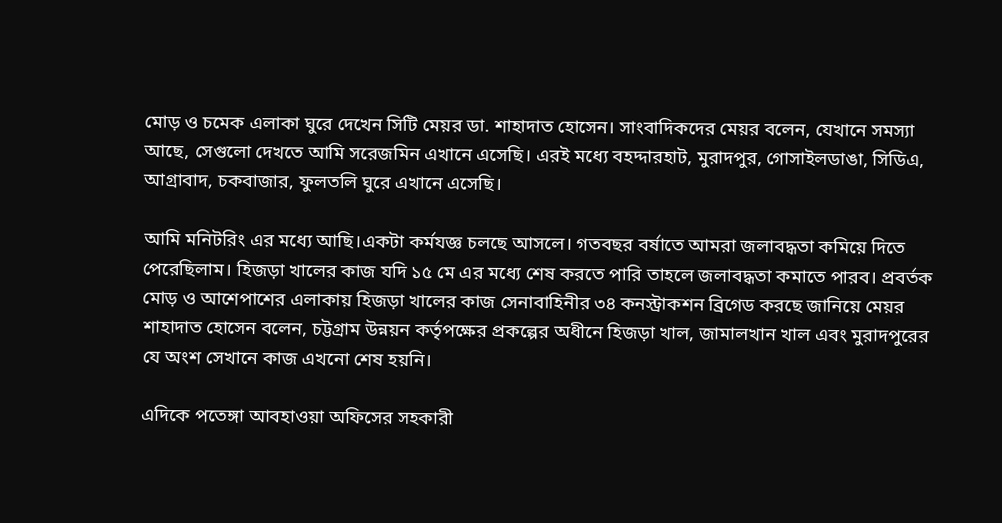মোড় ও চমেক এলাকা ঘুরে দেখেন সিটি মেয়র ডা. শাহাদাত হোসেন। সাংবাদিকদের মেয়র বলেন, যেখানে সমস্যা আছে, সেগুলো দেখতে আমি সরেজমিন এখানে এসেছি। এরই মধ্যে বহদ্দারহাট, মুরাদপুর, গোসাইলডাঙা, সিডিএ, আগ্রাবাদ, চকবাজার, ফুলতলি ঘুরে এখানে এসেছি।

আমি মনিটরিং এর মধ্যে আছি।একটা কর্মযজ্ঞ চলছে আসলে। গতবছর বর্ষাতে আমরা জলাবদ্ধতা কমিয়ে দিতে পেরেছিলাম। হিজড়া খালের কাজ যদি ১৫ মে এর মধ্যে শেষ করতে পারি তাহলে জলাবদ্ধতা কমাতে পারব। প্রবর্তক মোড় ও আশেপাশের এলাকায় হিজড়া খালের কাজ সেনাবাহিনীর ৩৪ কনস্ট্রাকশন ব্রিগেড করছে জানিয়ে মেয়র শাহাদাত হোসেন বলেন, চট্টগ্রাম উন্নয়ন কর্তৃপক্ষের প্রকল্পের অধীনে হিজড়া খাল, জামালখান খাল এবং মুরাদপুরের যে অংশ সেখানে কাজ এখনো শেষ হয়নি।

এদিকে পতেঙ্গা আবহাওয়া অফিসের সহকারী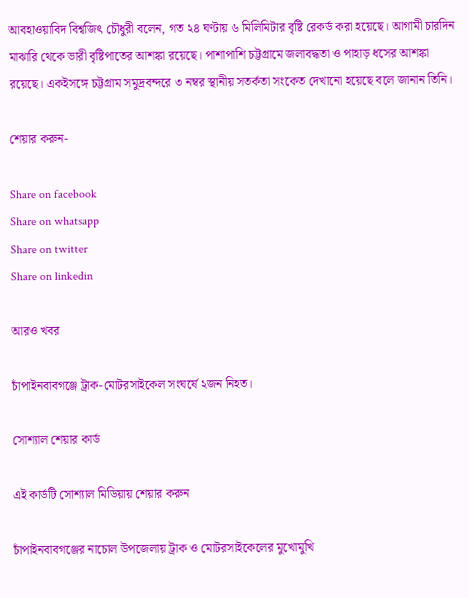আবহাওয়াবিদ বিশ্বজিৎ চৌধুরী বলেন, গত ২৪ ঘণ্টায় ৬ মিলিমিটার বৃষ্টি রেকর্ড করা হয়েছে। আগামী চারদিন মাঝারি থেকে ভারী বৃষ্টিপাতের আশঙ্কা রয়েছে। পাশাপাশি চট্টগ্রামে জলাবদ্ধতা ও পাহাড় ধসের আশঙ্কা রয়েছে। একইসঙ্গে চট্টগ্রাম সমুদ্রবন্দরে ৩ নম্বর স্থানীয় সতর্কতা সংকেত দেখানো হয়েছে বলে জানান তিনি।

শেয়ার করুন-

Share on facebook
Share on whatsapp
Share on twitter
Share on linkedin

আরও খবর

চাঁপাইনবাবগঞ্জে ট্রাক-মোটরসাইকেল সংঘর্ষে ২জন নিহত।

সোশ্যাল শেয়ার কার্ড

এই কার্ডটি সোশ্যাল মিডিয়ায় শেয়ার করুন

চাঁপাইনবাবগঞ্জের নাচোল উপজেলায় ট্রাক ও মোটরসাইকেলের মুখোমুখি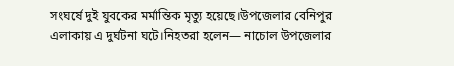সংঘর্ষে দুই যুবকের মর্মান্তিক মৃত্যু হয়েছে।উপজেলার বেনিপুর এলাকায় এ দুর্ঘটনা ঘটে।নিহতরা হলেন— নাচোল উপজেলার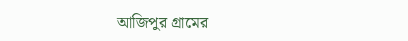আজিপুর গ্রামের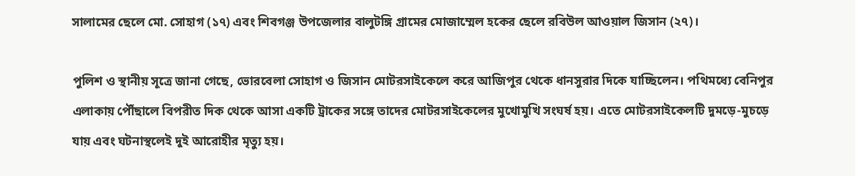সালামের ছেলে মো. সোহাগ (১৭) এবং শিবগঞ্জ উপজেলার বালুটঙ্গি গ্রামের মোজাম্মেল হকের ছেলে রবিউল আওয়াল জিসান (২৭)।

পুলিশ ও স্থানীয় সূত্রে জানা গেছে, ভোরবেলা সোহাগ ও জিসান মোটরসাইকেলে করে আজিপুর থেকে ধানসুরার দিকে যাচ্ছিলেন। পথিমধ্যে বেনিপুর এলাকায় পৌঁছালে বিপরীত দিক থেকে আসা একটি ট্রাকের সঙ্গে তাদের মোটরসাইকেলের মুখোমুখি সংঘর্ষ হয়। এতে মোটরসাইকেলটি দুমড়ে-মুচড়ে যায় এবং ঘটনাস্থলেই দুই আরোহীর মৃত্যু হয়।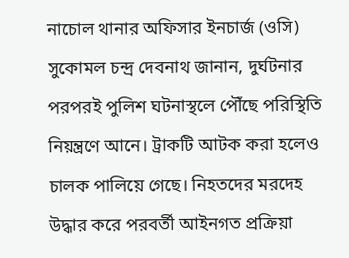নাচোল থানার অফিসার ইনচার্জ (ওসি) সুকোমল চন্দ্র দেবনাথ জানান, দুর্ঘটনার পরপরই পুলিশ ঘটনাস্থলে পৌঁছে পরিস্থিতি নিয়ন্ত্রণে আনে। ট্রাকটি আটক করা হলেও চালক পালিয়ে গেছে। নিহতদের মরদেহ উদ্ধার করে পরবর্তী আইনগত প্রক্রিয়া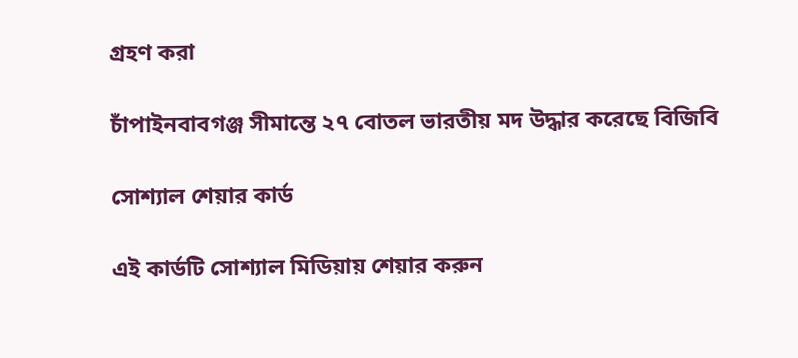গ্রহণ করা

চাঁপাইনবাবগঞ্জ সীমান্তে ২৭ বোতল ভারতীয় মদ উদ্ধার করেছে বিজিবি

সোশ্যাল শেয়ার কার্ড

এই কার্ডটি সোশ্যাল মিডিয়ায় শেয়ার করুন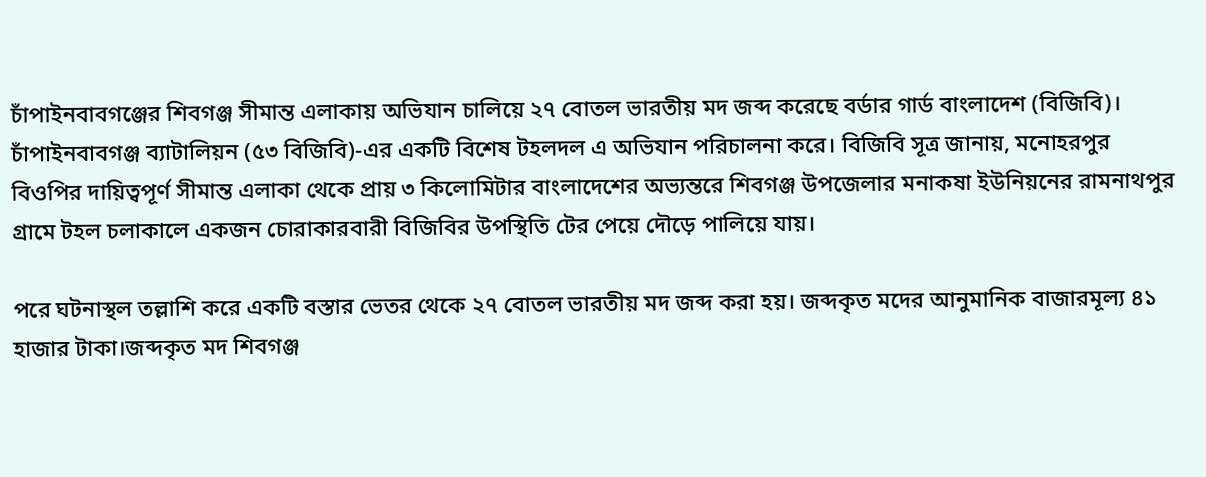চাঁপাইনবাবগঞ্জের শিবগঞ্জ সীমান্ত এলাকায় অভিযান চালিয়ে ২৭ বোতল ভারতীয় মদ জব্দ করেছে বর্ডার গার্ড বাংলাদেশ (বিজিবি)। চাঁপাইনবাবগঞ্জ ব্যাটালিয়ন (৫৩ বিজিবি)-এর একটি বিশেষ টহলদল এ অভিযান পরিচালনা করে। বিজিবি সূত্র জানায়, মনোহরপুর বিওপির দায়িত্বপূর্ণ সীমান্ত এলাকা থেকে প্রায় ৩ কিলোমিটার বাংলাদেশের অভ্যন্তরে শিবগঞ্জ উপজেলার মনাকষা ইউনিয়নের রামনাথপুর গ্রামে টহল চলাকালে একজন চোরাকারবারী বিজিবির উপস্থিতি টের পেয়ে দৌড়ে পালিয়ে যায়।

পরে ঘটনাস্থল তল্লাশি করে একটি বস্তার ভেতর থেকে ২৭ বোতল ভারতীয় মদ জব্দ করা হয়। জব্দকৃত মদের আনুমানিক বাজারমূল্য ৪১ হাজার টাকা।জব্দকৃত মদ শিবগঞ্জ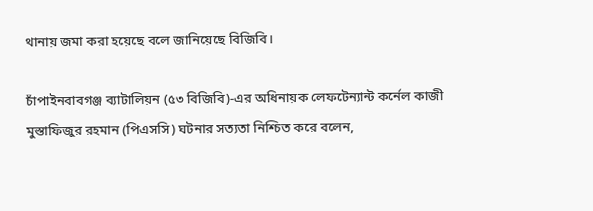থানায় জমা করা হয়েছে বলে জানিয়েছে বিজিবি।

চাঁপাইনবাবগঞ্জ ব্যাটালিয়ন (৫৩ বিজিবি)-এর অধিনায়ক লেফটেন্যান্ট কর্নেল কাজী মুস্তাফিজুর রহমান (পিএসসি) ঘটনার সত্যতা নিশ্চিত করে বলেন,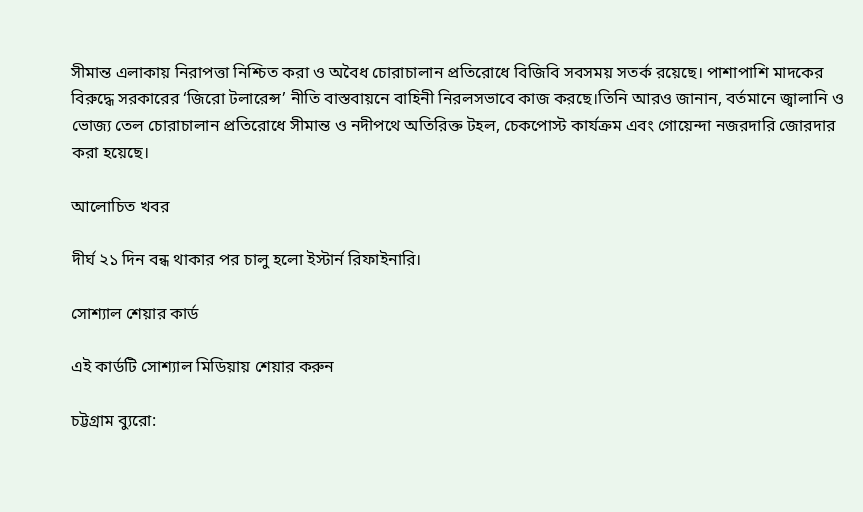সীমান্ত এলাকায় নিরাপত্তা নিশ্চিত করা ও অবৈধ চোরাচালান প্রতিরোধে বিজিবি সবসময় সতর্ক রয়েছে। পাশাপাশি মাদকের বিরুদ্ধে সরকারের ‘জিরো টলারেন্স’ নীতি বাস্তবায়নে বাহিনী নিরলসভাবে কাজ করছে।তিনি আরও জানান, বর্তমানে জ্বালানি ও ভোজ্য তেল চোরাচালান প্রতিরোধে সীমান্ত ও নদীপথে অতিরিক্ত টহল, চেকপোস্ট কার্যক্রম এবং গোয়েন্দা নজরদারি জোরদার করা হয়েছে।

আলোচিত খবর

দীর্ঘ ২১ দিন বন্ধ থাকার পর চালু হলো ইস্টার্ন রিফাইনারি।

সোশ্যাল শেয়ার কার্ড

এই কার্ডটি সোশ্যাল মিডিয়ায় শেয়ার করুন

চট্টগ্রাম ব্যুরো: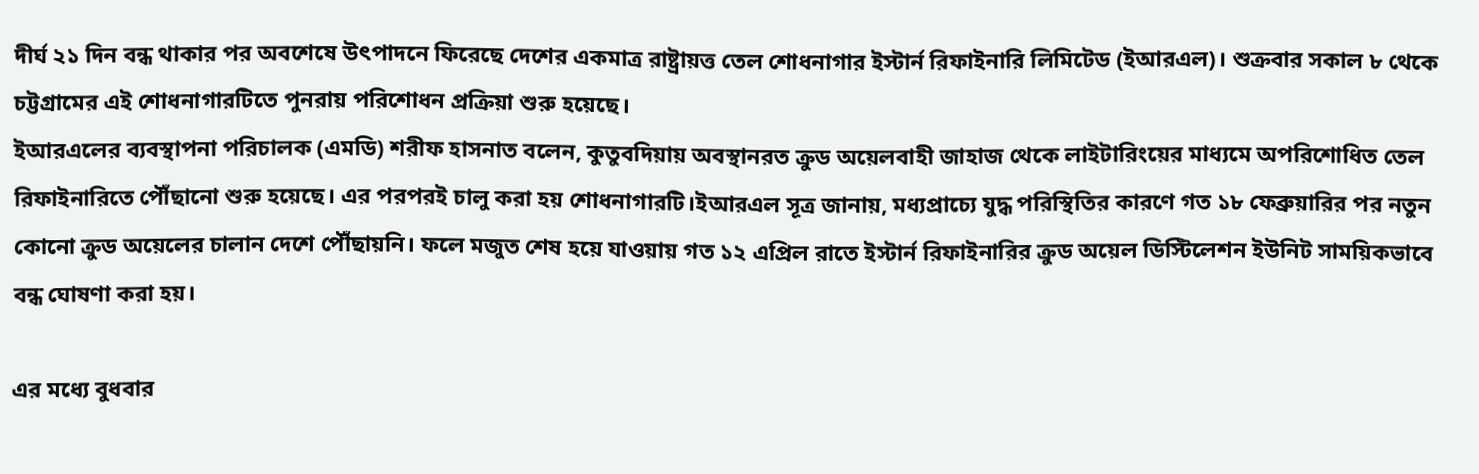দীর্ঘ ২১ দিন বন্ধ থাকার পর অবশেষে উৎপাদনে ফিরেছে দেশের একমাত্র রাষ্ট্রায়ত্ত তেল শোধনাগার ইস্টার্ন রিফাইনারি লিমিটেড (ইআরএল)। শুক্রবার সকাল ৮ থেকে চট্টগ্রামের এই শোধনাগারটিতে পুনরায় পরিশোধন প্রক্রিয়া শুরু হয়েছে।
ইআরএলের ব্যবস্থাপনা পরিচালক (এমডি) শরীফ হাসনাত বলেন, কুতুবদিয়ায় অবস্থানরত ক্রুড অয়েলবাহী জাহাজ থেকে লাইটারিংয়ের মাধ্যমে অপরিশোধিত তেল রিফাইনারিতে পৌঁছানো শুরু হয়েছে। এর পরপরই চালু করা হয় শোধনাগারটি।ইআরএল সূত্র জানায়, মধ্যপ্রাচ্যে যুদ্ধ পরিস্থিতির কারণে গত ১৮ ফেব্রুয়ারির পর নতুন কোনো ক্রুড অয়েলের চালান দেশে পৌঁছায়নি। ফলে মজুত শেষ হয়ে যাওয়ায় গত ১২ এপ্রিল রাতে ইস্টার্ন রিফাইনারির ক্রুড অয়েল ডিস্টিলেশন ইউনিট সাময়িকভাবে বন্ধ ঘোষণা করা হয়।

এর মধ্যে বুধবার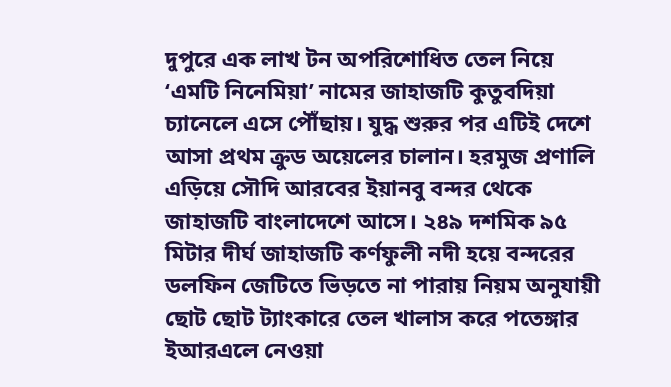দুপুরে এক লাখ টন অপরিশোধিত তেল নিয়ে ‘এমটি নিনেমিয়া’ নামের জাহাজটি কুতুবদিয়া চ্যানেলে এসে পৌঁছায়। যুদ্ধ শুরুর পর এটিই দেশে আসা প্রথম ক্রুড অয়েলের চালান। হরমুজ প্রণালি এড়িয়ে সৌদি আরবের ইয়ানবু বন্দর থেকে জাহাজটি বাংলাদেশে আসে। ২৪৯ দশমিক ৯৫ মিটার দীর্ঘ জাহাজটি কর্ণফুলী নদী হয়ে বন্দরের ডলফিন জেটিতে ভিড়তে না পারায় নিয়ম অনুযায়ী ছোট ছোট ট্যাংকারে তেল খালাস করে পতেঙ্গার ইআরএলে নেওয়া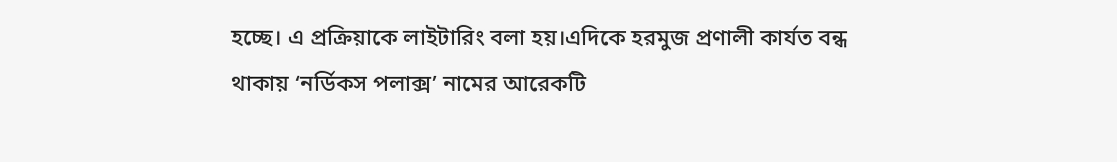হচ্ছে। এ প্রক্রিয়াকে লাইটারিং বলা হয়।এদিকে হরমুজ প্রণালী কার্যত বন্ধ থাকায় ‘নর্ডিকস পলাক্স’ নামের আরেকটি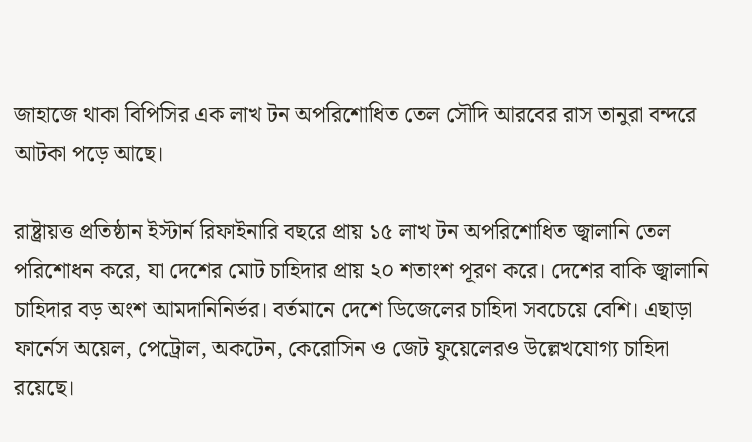জাহাজে থাকা বিপিসির এক লাখ টন অপরিশোধিত তেল সৌদি আরবের রাস তানুরা বন্দরে আটকা পড়ে আছে।

রাষ্ট্রায়ত্ত প্রতিষ্ঠান ইস্টার্ন রিফাইনারি বছরে প্রায় ১৫ লাখ টন অপরিশোধিত জ্বালানি তেল পরিশোধন করে, যা দেশের মোট চাহিদার প্রায় ২০ শতাংশ পূরণ করে। দেশের বাকি জ্বালানি চাহিদার বড় অংশ আমদানিনির্ভর। বর্তমানে দেশে ডিজেলের চাহিদা সবচেয়ে বেশি। এছাড়া ফার্নেস অয়েল, পেট্রোল, অকটেন, কেরোসিন ও জেট ফুয়েলেরও উল্লেখযোগ্য চাহিদা রয়েছে।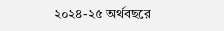২০২৪-২৫ অর্থবছরে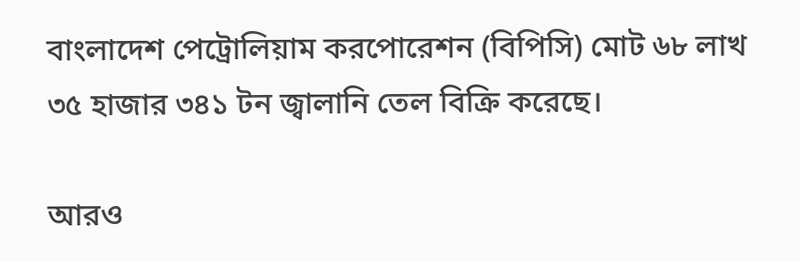বাংলাদেশ পেট্রোলিয়াম করপোরেশন (বিপিসি) মোট ৬৮ লাখ ৩৫ হাজার ৩৪১ টন জ্বালানি তেল বিক্রি করেছে।

আরও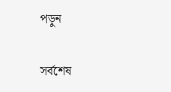পড়ুন

সর্বশেষ